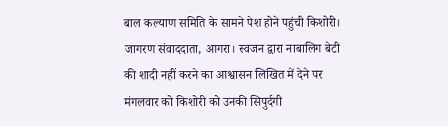बाल कल्याण समिति के सामने पेश होने पहुंची किशोरी।
जागरण संवाददाता, आगरा। स्वजन द्वारा नाबालिग बेटी की शादी नहीं करने का आश्वासन लिखित में देने पर मंगलवार को किशोरी को उनकी सिपुर्दगी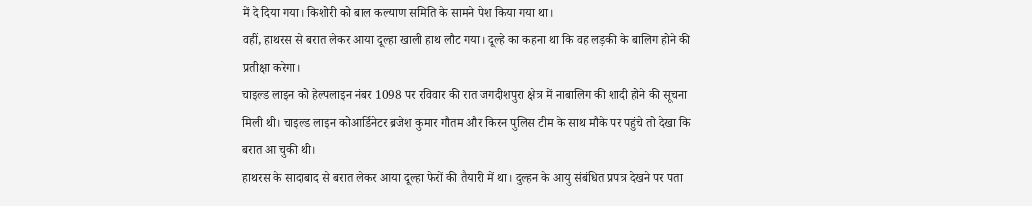में दे दिया गया। किशोरी को बाल कल्याण समिति के सामने पेश किया गया था।
वहीं, हाथरस से बरात लेकर आया दूल्हा खाली हाथ लौट गया। दूल्हे का कहना था कि वह लड़की के बालिग होने की प्रतीक्षा करेगा।
चाइल्ड लाइन को हेल्पलाइन नंबर 1098 पर रविवार की रात जगदीशपुरा क्षेत्र में नाबालिग की शादी होने की सूचना मिली थी। चाइल्ड लाइन कोआर्डिनेटर ब्रजेश कुमार गौतम और किरन पुलिस टीम के साथ मौके पर पहुंचे तो देखा कि बरात आ चुकी थी।
हाथरस के सादाबाद से बरात लेकर आया दूल्हा फेरों की तैयारी में था। दुल्हन के आयु संबंधित प्रपत्र देखने पर पता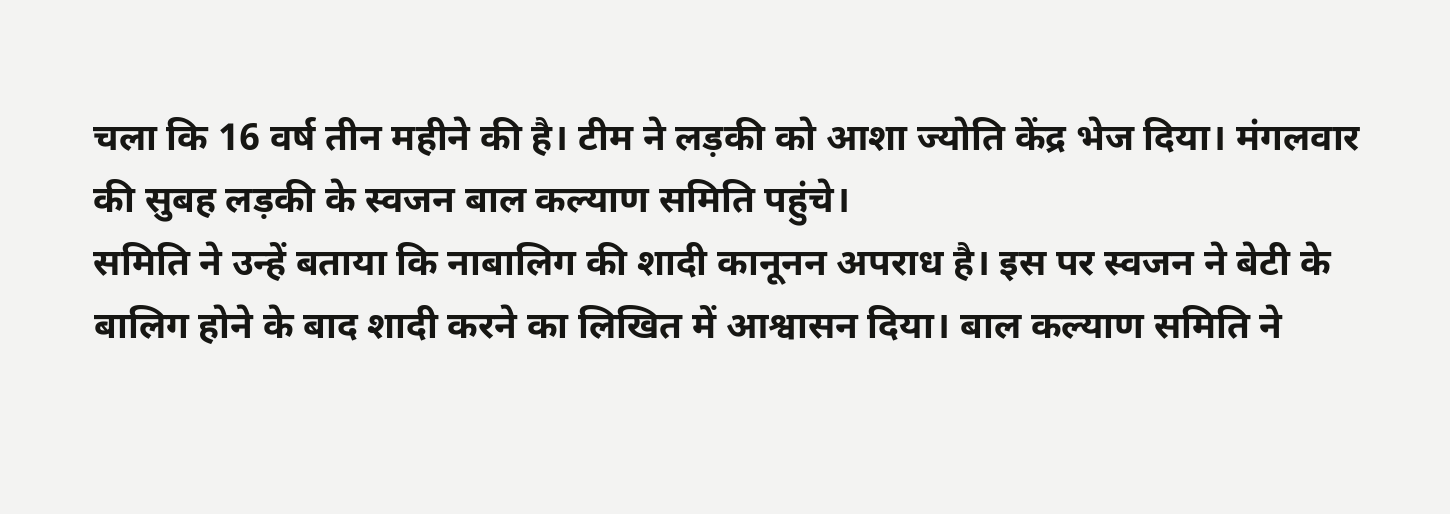चला कि 16 वर्ष तीन महीने की है। टीम ने लड़की को आशा ज्योति केंद्र भेज दिया। मंगलवार की सुबह लड़की के स्वजन बाल कल्याण समिति पहुंचे।
समिति ने उन्हें बताया कि नाबालिग की शादी कानूनन अपराध है। इस पर स्वजन ने बेटी के बालिग होने के बाद शादी करने का लिखित में आश्वासन दिया। बाल कल्याण समिति ने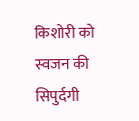किशोरी को स्वजन की सिपुर्दगी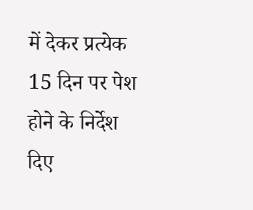में देकर प्रत्येक 15 दिन पर पेश होने के निर्देश दिए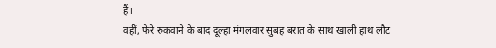हैं।
वहीं, फेरे रुकवाने के बाद दूल्हा मंगलवार सुबह बरात के साथ खाली हाथ लौट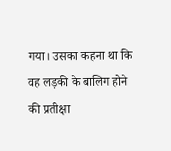गया। उसका कहना था कि वह लड़की के बालिग होने की प्रतीक्षा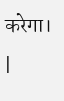करेगा।  |